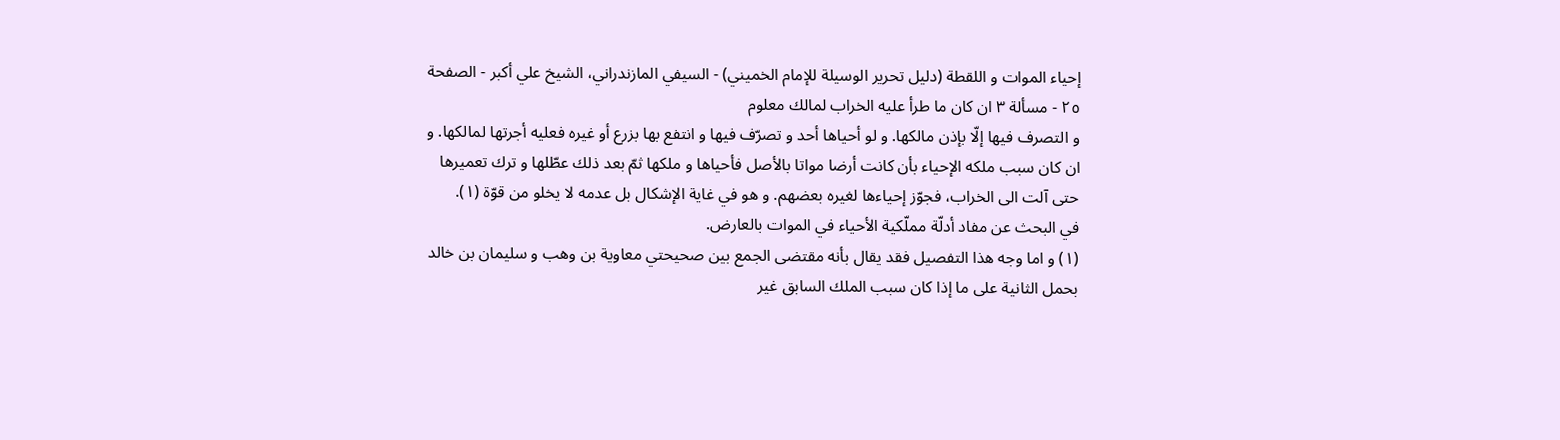إحياء الموات و اللقطة (دليل تحرير الوسيلة للإمام الخميني) - السيفي المازندراني، الشيخ علي أكبر - الصفحة ٢٥ - مسألة ٣ ان كان ما طرأ عليه الخراب لمالك معلوم
و التصرف فيها إلّا بإذن مالكها. و لو أحياها أحد و تصرّف فيها و انتفع بها بزرع أو غيره فعليه أجرتها لمالكها. و ان كان سبب ملكه الإحياء بأن كانت أرضا مواتا بالأصل فأحياها و ملكها ثمّ بعد ذلك عطّلها و ترك تعميرها حتى آلت الى الخراب، فجوّز إحياءها لغيره بعضهم. و هو في غاية الإشكال بل عدمه لا يخلو من قوّة (١).
في البحث عن مفاد أدلّة مملّكية الأحياء في الموات بالعارض.
(١) و اما وجه هذا التفصيل فقد يقال بأنه مقتضى الجمع بين صحيحتي معاوية بن وهب و سليمان بن خالد بحمل الثانية على ما إذا كان سبب الملك السابق غير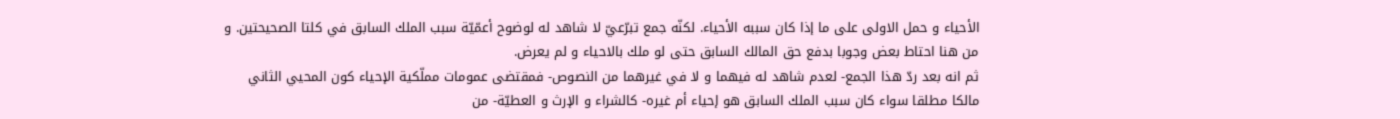الأحياء و حمل الاولى على ما إذا كان سببه الأحياء. لكنّه جمع تبرّعيّ لا شاهد له لوضوح أعمّيّة سبب الملك السابق في كلتا الصحيحتين. و من هنا احتاط بعض وجوبا بدفع حق المالك السابق حتى لو ملك بالاحياء و لم يعرض.
ثم انه بعد ردّ هذا الجمع- لعدم شاهد له فيهما و لا في غيرهما من النصوص- فمقتضى عمومات مملّكية الإحياء كون المحيي الثاني مالكا مطلقا سواء كان سبب الملك السابق هو إحياء أم غيره- كالشراء و الإرث و العطيّة- من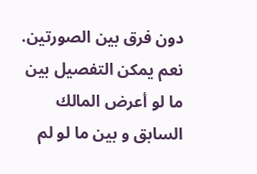دون فرق بين الصورتين. نعم يمكن التفصيل بين ما لو أعرض المالك السابق و بين ما لو لم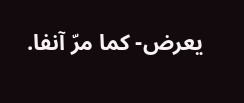يعرض- كما مرّ آنفا.